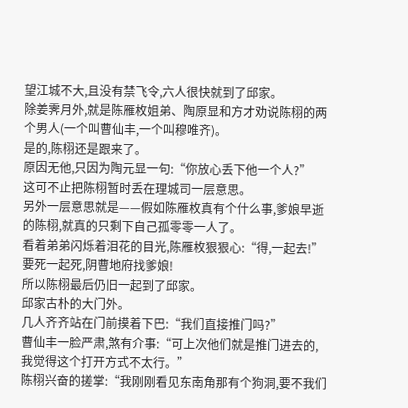望江城不大,且没有禁飞令,六人很快就到了邱家。
除姜霁月外,就是陈雁枚姐弟、陶原显和方才劝说陈栩的两个男人(一个叫曹仙丰,一个叫穆唯齐)。
是的,陈栩还是跟来了。
原因无他,只因为陶元显一句:“你放心丢下他一个人?”
这可不止把陈栩暂时丢在理城司一层意思。
另外一层意思就是——假如陈雁枚真有个什么事,爹娘早逝的陈栩,就真的只剩下自己孤零零一人了。
看着弟弟闪烁着泪花的目光,陈雁枚狠狠心:“得,一起去!”
要死一起死,阴曹地府找爹娘!
所以陈栩最后仍旧一起到了邱家。
邱家古朴的大门外。
几人齐齐站在门前摸着下巴:“我们直接推门吗?”
曹仙丰一脸严肃,煞有介事:“可上次他们就是推门进去的,我觉得这个打开方式不太行。”
陈栩兴奋的搓掌:“我刚刚看见东南角那有个狗洞,要不我们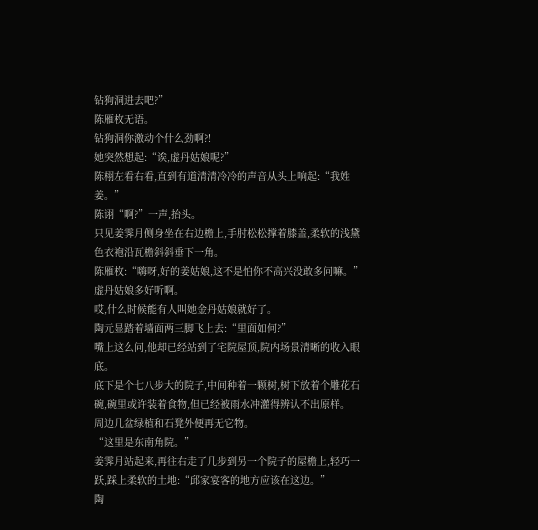钻狗洞进去吧?”
陈雁枚无语。
钻狗洞你激动个什么劲啊?!
她突然想起:“诶,虚丹姑娘呢?”
陈栩左看右看,直到有道清清冷冷的声音从头上响起:“我姓姜。”
陈诩“啊?”一声,抬头。
只见姜霁月侧身坐在右边檐上,手肘松松撑着膝盖,柔软的浅黛色衣袍沿瓦檐斜斜垂下一角。
陈雁枚:“嗨呀,好的姜姑娘,这不是怕你不高兴没敢多问嘛。”
虚丹姑娘多好听啊。
哎,什么时候能有人叫她金丹姑娘就好了。
陶元显踏着墙面两三脚飞上去:“里面如何?”
嘴上这么问,他却已经站到了宅院屋顶,院内场景清晰的收入眼底。
底下是个七八步大的院子,中间种着一颗树,树下放着个雕花石碗,碗里或许装着食物,但已经被雨水冲灌得辨认不出原样。
周边几盆绿植和石凳外便再无它物。
“这里是东南角院。”
姜霁月站起来,再往右走了几步到另一个院子的屋檐上,轻巧一跃,踩上柔软的土地:“邱家宴客的地方应该在这边。”
陶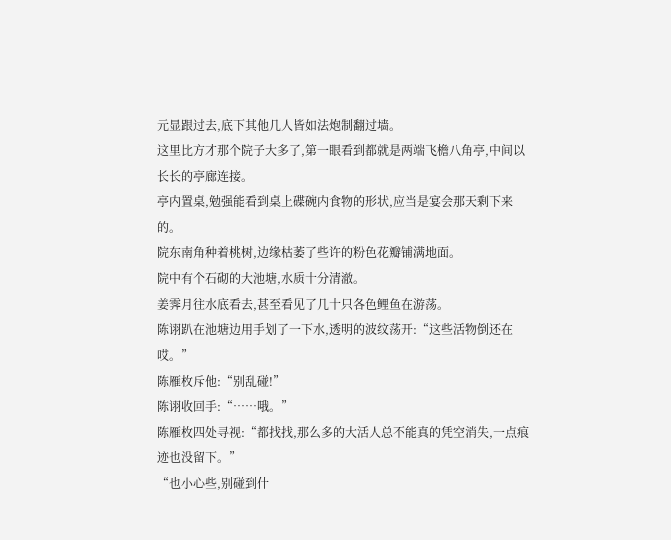元显跟过去,底下其他几人皆如法炮制翻过墙。
这里比方才那个院子大多了,第一眼看到都就是两端飞檐八角亭,中间以长长的亭廊连接。
亭内置桌,勉强能看到桌上碟碗内食物的形状,应当是宴会那天剩下来的。
院东南角种着桃树,边缘枯萎了些许的粉色花瓣铺满地面。
院中有个石砌的大池塘,水质十分清澈。
姜霁月往水底看去,甚至看见了几十只各色鲤鱼在游荡。
陈诩趴在池塘边用手划了一下水,透明的波纹荡开:“这些活物倒还在哎。”
陈雁枚斥他:“别乱碰!”
陈诩收回手:“……哦。”
陈雁枚四处寻视:“都找找,那么多的大活人总不能真的凭空消失,一点痕迹也没留下。”
“也小心些,别碰到什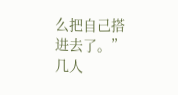么把自己搭进去了。”
几人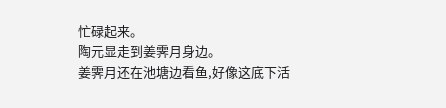忙碌起来。
陶元显走到姜霁月身边。
姜霁月还在池塘边看鱼,好像这底下活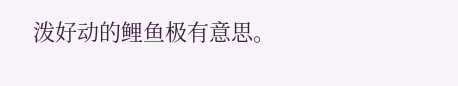泼好动的鲤鱼极有意思。